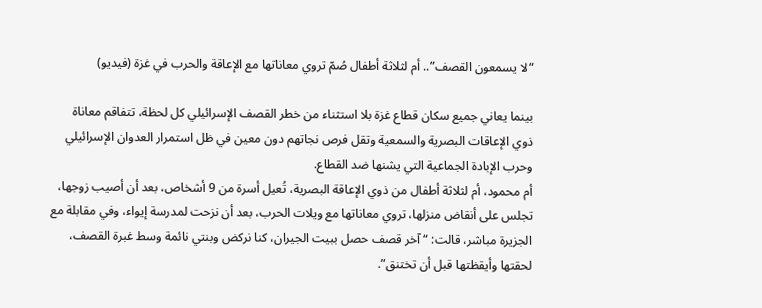“لا يسمعون القصف”.. أم لثلاثة أطفال صُمّ تروي معاناتها مع الإعاقة والحرب في غزة (فيديو)

بينما يعاني جميع سكان قطاع غزة بلا استثناء من خطر القصف الإسرائيلي كل لحظة، تتفاقم معاناة ذوي الإعاقات البصرية والسمعية وتقل فرص نجاتهم دون معين في ظل استمرار العدوان الإسرائيلي وحرب الإبادة الجماعية التي يشنها ضد القطاع.
أم محمود، أم لثلاثة أطفال من ذوي الإعاقة البصرية، تُعيل أسرة من 9 أشخاص، بعد أن أصيب زوجها، تجلس على أنقاض منزلها، تروي معاناتها مع ويلات الحرب، بعد أن نزحت لمدرسة إيواء، وفي مقابلة مع الجزيرة مباشر، قالت: “آخر قصف حصل ببيت الجيران، كنا نركض وبنتي نائمة وسط غبرة القصف، لحقتها وأيقظتها قبل أن تختنق”.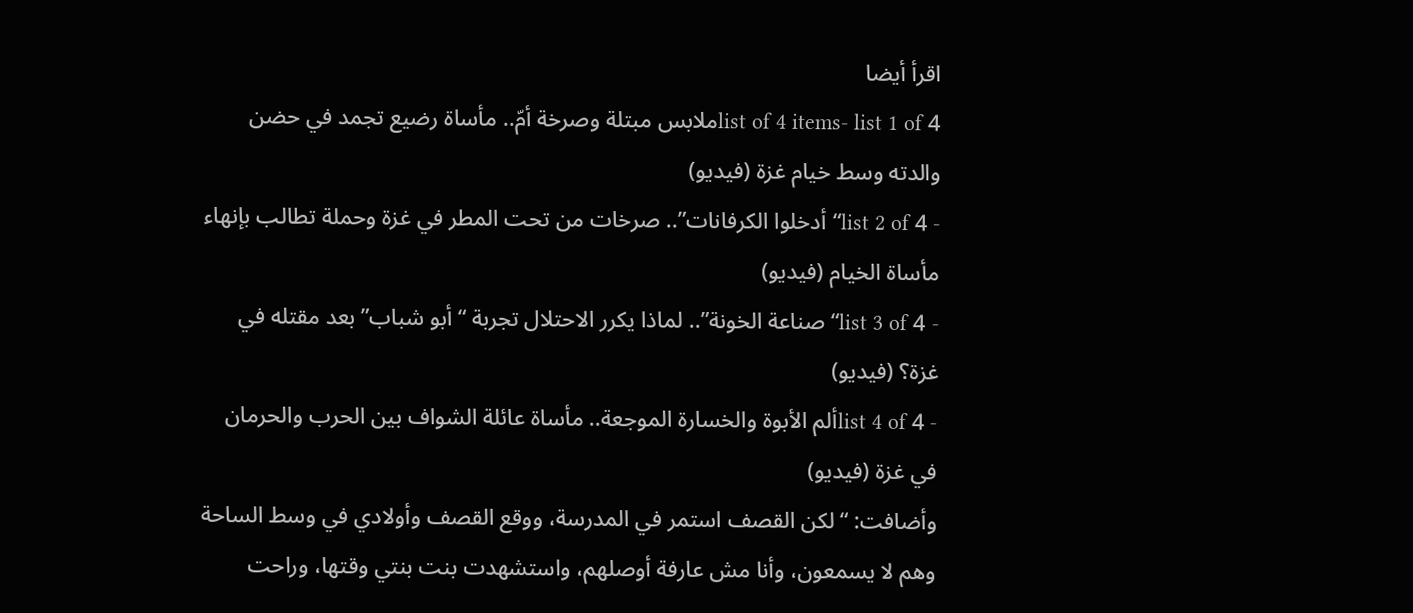اقرأ أيضا
list of 4 items- list 1 of 4ملابس مبتلة وصرخة أمّ.. مأساة رضيع تجمد في حضن والدته وسط خيام غزة (فيديو)
- list 2 of 4“أدخلوا الكرفانات”.. صرخات من تحت المطر في غزة وحملة تطالب بإنهاء مأساة الخيام (فيديو)
- list 3 of 4“صناعة الخونة”.. لماذا يكرر الاحتلال تجربة “أبو شباب” بعد مقتله في غزة؟ (فيديو)
- list 4 of 4ألم الأبوة والخسارة الموجعة.. مأساة عائلة الشواف بين الحرب والحرمان في غزة (فيديو)
وأضافت: “لكن القصف استمر في المدرسة، ووقع القصف وأولادي في وسط الساحة وهم لا يسمعون، وأنا مش عارفة أوصلهم، واستشهدت بنت بنتي وقتها، وراحت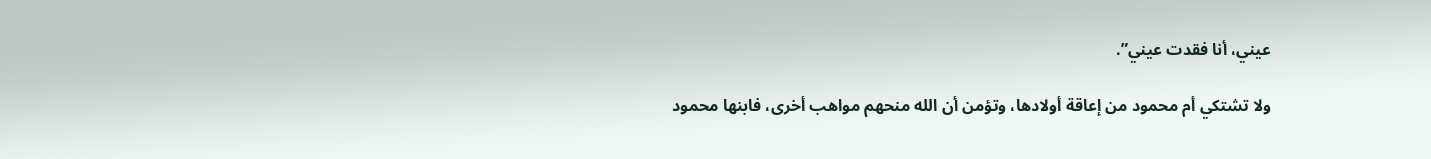عيني، أنا فقدت عيني”.

ولا تشتكي أم محمود من إعاقة أولادها، وتؤمن أن الله منحهم مواهب أخرى، فابنها محمود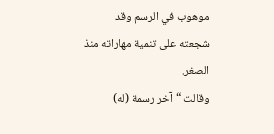موهوب في الرسم وقد شجعته على تنمية مهاراته منذ الصغر.
وقالت “آخر رسمة (له)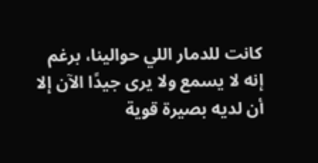كانت للدمار اللي حوالينا، برغم إنه لا يسمع ولا يرى جيدًا الآن إلا أن لديه بصيرة قوية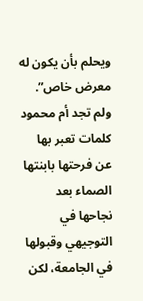ويحلم بأن يكون له معرض خاص”.
ولم تجد أم محمود كلمات تعبر بها عن فرحتها بابنتها الصماء بعد نجاحها في التوجيهي وقبولها في الجامعة، لكن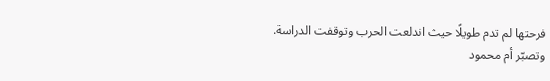فرحتها لم تدم طويلًا حيث اندلعت الحرب وتوقفت الدراسة.
وتصبّر أم محمود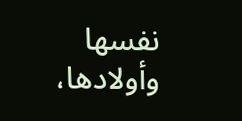نفسها وأولادها،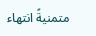متمنيةً انتهاء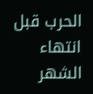الحرب قبل انتهاء الشهر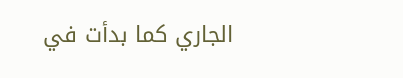الجاري كما بدأت في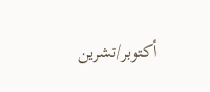أكتوبر/تشرين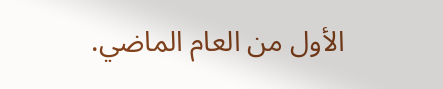الأول من العام الماضي.